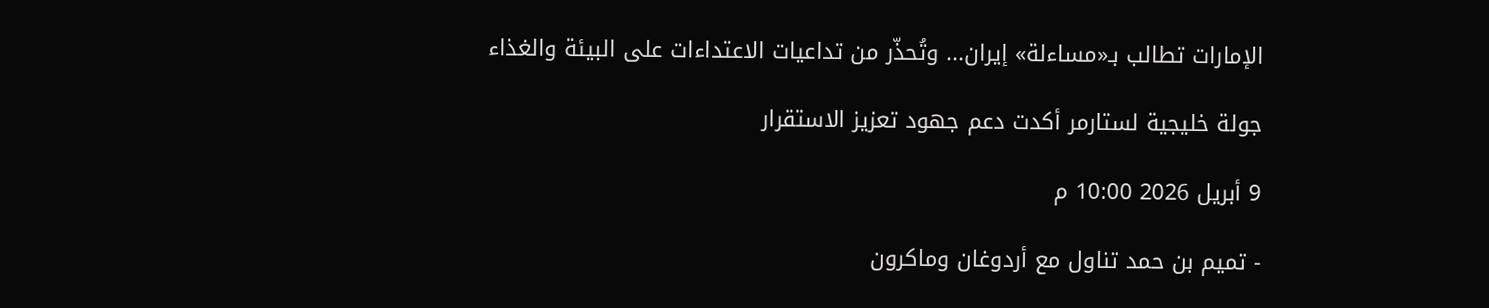الإمارات تطالب بـ«مساءلة» إيران... وتُحذّر من تداعيات الاعتداءات على البيئة والغذاء

جولة خليجية لستارمر أكدت دعم جهود تعزيز الاستقرار

9 أبريل 2026 10:00 م

- تميم بن حمد تناول مع أردوغان وماكرون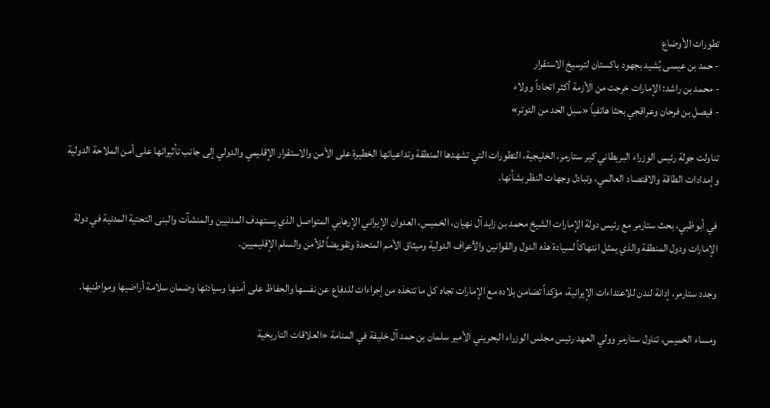تطورات الأوضاع
- حمد بن عيسى يُشيد بجهود باكستان لترسيخ الاستقرار
- محمد بن راشد: الإمارات خرجت من الأزمة أكثر اتحاداً وولاء
- فيصل بن فرحان وعراقجي بحثا هاتفياً «سبل الحد من التوتر»

تناولت جولة رئيس الوزراء البريطاني كير ستارمر، الخليجية، التطورات التي تشهدها المنطقة وتداعياتها الخطيرة على الأمن والاستقرار الإقليمي والدولي إلى جانب تأثيراتها على أمن الملاحة الدولية وإمدادات الطاقة والاقتصاد العالمي، وتبادل وجهات النظر بشأنها.

في أبوظبي، بحث ستارمر مع رئيس دولة الإمارات الشيخ محمد بن زايد آل نهيان، الخميس، العدوان الإيراني الإرهابي المتواصل الذي يستهدف المدنيين والمنشآت والبنى التحتية المدنية في دولة الإمارات ودول المنطقة والذي يمثل انتهاكاً لسيادة هذه الدول والقوانين والأعراف الدولية وميثاق الأمم المتحدة وتقويضاً للأمن والسلم الإقليميين.

وجدد ستارمر، إدانة لندن للاعتداءات الإيرانية، مؤكداً تضامن بلاده مع الإمارات تجاه كل ما تتخذه من إجراءات للدفاع عن نفسها والحفاظ على أمنها وسيادتها وضمان سلامة أراضيها ومواطنيها.

ومساء الخميس، تناول ستارمر وولي العهد رئيس مجلس الوزراء البحريني الأمير سلمان بن حمد آل خليفة في المنامة «العلاقات التاريخية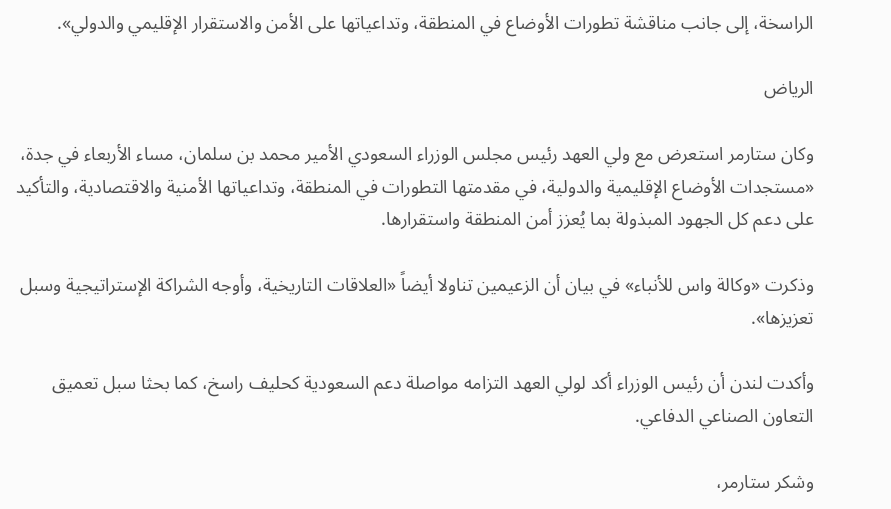الراسخة، إلى جانب مناقشة تطورات الأوضاع في المنطقة، وتداعياتها على الأمن والاستقرار الإقليمي والدولي».

الرياض

وكان ستارمر استعرض مع ولي العهد رئيس مجلس الوزراء السعودي الأمير محمد بن سلمان، مساء الأربعاء في جدة، «مستجدات الأوضاع الإقليمية والدولية، في مقدمتها التطورات في المنطقة، وتداعياتها الأمنية والاقتصادية، والتأكيد على دعم كل الجهود المبذولة بما يُعزز أمن المنطقة واستقرارها.

وذكرت «وكالة واس للأنباء» في بيان أن الزعيمين تناولا أيضاً «العلاقات التاريخية، وأوجه الشراكة الإستراتيجية وسبل تعزيزها».

وأكدت لندن أن رئيس الوزراء أكد لولي العهد التزامه مواصلة دعم السعودية كحليف راسخ، كما بحثا سبل تعميق التعاون الصناعي الدفاعي.

وشكر ستارمر،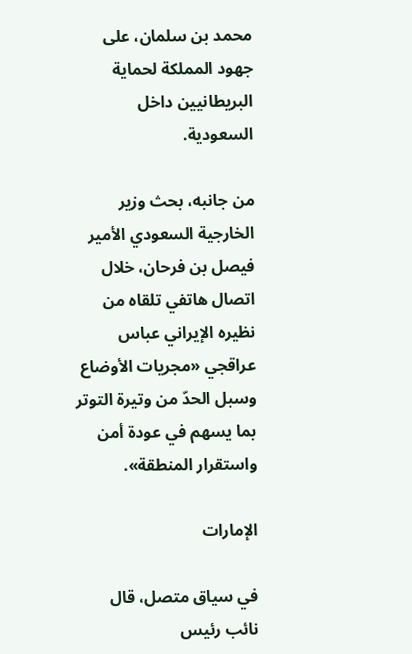محمد بن سلمان، على جهود المملكة لحماية البريطانيين داخل السعودية.

من جانبه، بحث وزير الخارجية السعودي الأمير فيصل بن فرحان، خلال اتصال هاتفي تلقاه من نظيره الإيراني عباس عراقجي «مجريات الأوضاع وسبل الحدّ من وتيرة التوتر بما يسهم في عودة أمن واستقرار المنطقة».

الإمارات

في سياق متصل، قال نائب رئيس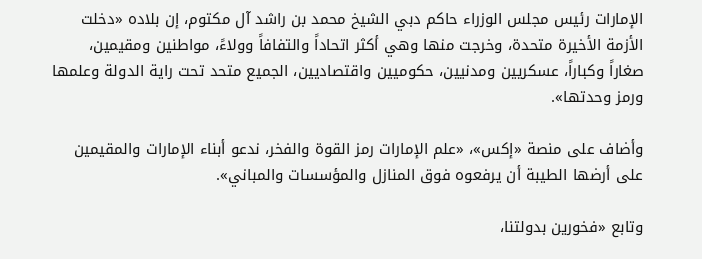الإمارات رئيس مجلس الوزراء حاكم دبي الشيخ محمد بن راشد آل مكتوم، إن بلاده «دخلت الأزمة الأخيرة متحدة، وخرجت منها وهي أكثر اتحاداً والتفافاً وولاءً، مواطنين ومقيمين، صغاراً وكباراً، عسكريين ومدنيين، حكوميين واقتصاديين، الجميع متحد تحت راية الدولة وعلمها ورمز وحدتها».

وأضاف على منصة «إكس»، «علم الإمارات رمز القوة والفخر، ندعو أبناء الإمارات والمقيمين على أرضها الطيبة أن يرفعوه فوق المنازل والمؤسسات والمباني».

وتابع «فخورين بدولتنا،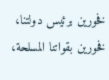فخورين برئيس دولتنا، فخورين بقواتنا المسلحة،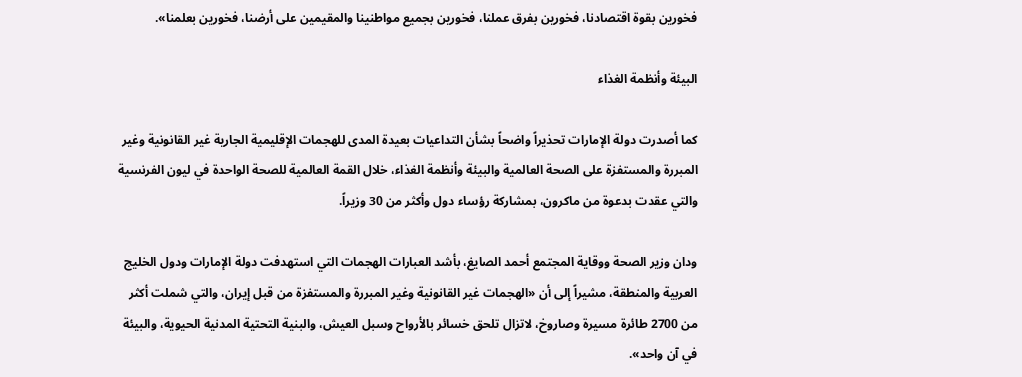فخورين بقوة اقتصادنا، فخورين بفرق عملنا، فخورين بجميع مواطنينا والمقيمين على أرضنا، فخورين بعلمنا».

البيئة وأنظمة الغذاء

كما أصدرت دولة الإمارات تحذيراً واضحاً بشأن التداعيات بعيدة المدى للهجمات الإقليمية الجارية غير القانونية وغير المبررة والمستفزة على الصحة العالمية والبيئة وأنظمة الغذاء، خلال القمة العالمية للصحة الواحدة في ليون الفرنسية والتي عقدت بدعوة من ماكرون، بمشاركة رؤساء دول وأكثر من 30 وزيراً.

ودان وزير الصحة ووقاية المجتمع أحمد الصايغ، بأشد العبارات الهجمات التي استهدفت دولة الإمارات ودول الخليج العربية والمنطقة، مشيراً إلى أن «الهجمات غير القانونية وغير المبررة والمستفزة من قبل إيران، والتي شملت أكثر من 2700 طائرة مسيرة وصاروخ، لاتزال تلحق خسائر بالأرواح وسبل العيش، والبنية التحتية المدنية الحيوية، والبيئة في آن واحد».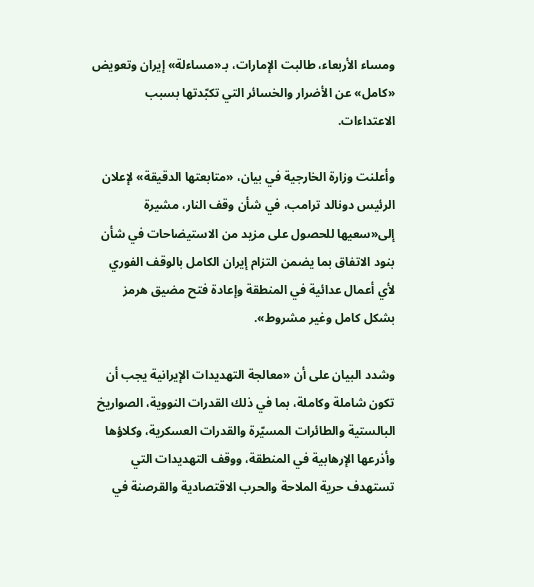ومساء الأربعاء، طالبت الإمارات، بـ«مساءلة» إيران وتعويض «كامل» عن الأضرار والخسائر التي تكبّدتها بسبب الاعتداءات.

وأعلنت وزارة الخارجية في بيان، «متابعتها الدقيقة» لإعلان الرئيس دونالد ترامب، في شأن وقف النار، مشيرة إلى«سعيها للحصول على مزيد من الاستيضاحات في شأن بنود الاتفاق بما يضمن التزام إيران الكامل بالوقف الفوري لأي أعمال عدائية في المنطقة وإعادة فتح مضيق هرمز بشكل كامل وغير مشروط».

وشدد البيان على أن «معالجة التهديدات الإيرانية يجب أن تكون شاملة وكاملة، بما في ذلك القدرات النووية، الصواريخ البالستية والطائرات المسيّرة والقدرات العسكرية، وكلاؤها وأذرعها الإرهابية في المنطقة، ووقف التهديدات التي تستهدف حرية الملاحة والحرب الاقتصادية والقرصنة في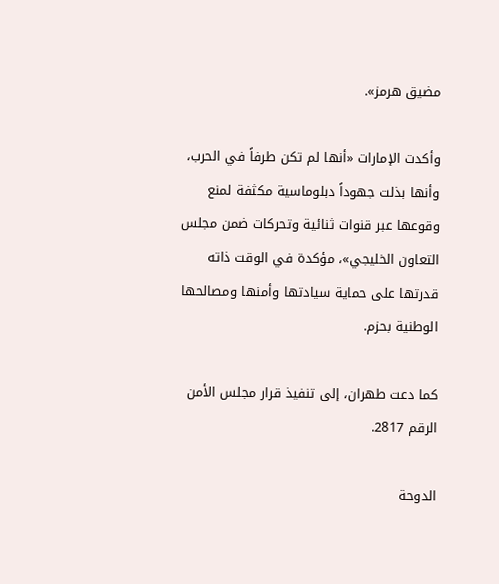مضيق هرمز».

وأكدت الإمارات «أنها لم تكن طرفاً في الحرب، وأنها بذلت جهوداً دبلوماسية مكثفة لمنع وقوعها عبر قنوات ثنائية وتحركات ضمن مجلس التعاون الخليجي»، مؤكدة في الوقت ذاته قدرتها على حماية سيادتها وأمنها ومصالحها الوطنية بحزم.

كما دعت طهران، إلى تنفيذ قرار مجلس الأمن الرقم 2817.

الدوحة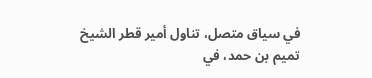في سياق متصل، تناول أمير قطر الشيخ تميم بن حمد، في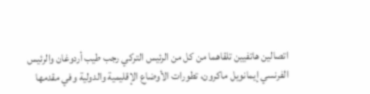اتصالين هاتفيين تلقاهما من كل من الرئيس التركي رجب طيب أردوغان والرئيس الفرنسي إيمانويل ماكرون، تطورات الأوضاع الإقليمية والدولية وفي مقدمها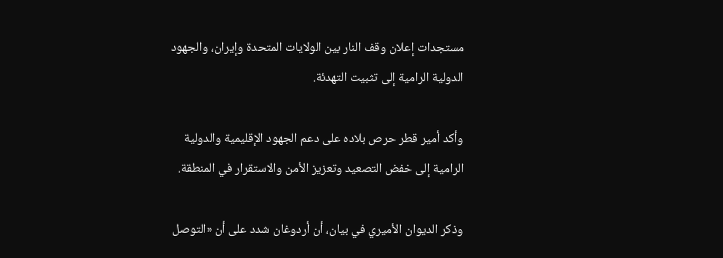مستجدات إعلان وقف النار بين الولايات المتحدة وإيران، والجهود الدولية الرامية إلى تثبيت التهدئة.

وأكد أمير قطر حرص بلاده على دعم الجهود الإقليمية والدولية الرامية إلى خفض التصعيد وتعزيز الأمن والاستقرار في المنطقة.

وذكر الديوان الأميري في بيان، أن أردوغان شدد على أن «التوصل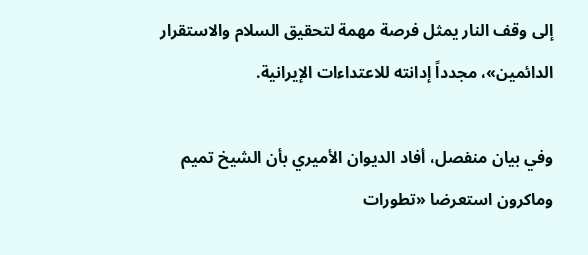إلى وقف النار يمثل فرصة مهمة لتحقيق السلام والاستقرار الدائمين»، مجدداً إدانته للاعتداءات الإيرانية.

وفي بيان منفصل، أفاد الديوان الأميري بأن الشيخ تميم وماكرون استعرضا «تطورات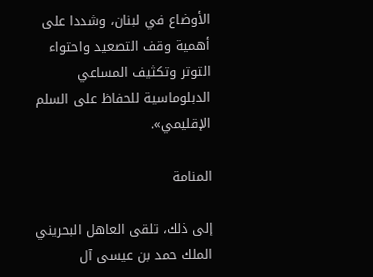الأوضاع في لبنان، وشددا على أهمية وقف التصعيد واحتواء التوتر وتكثيف المساعي الدبلوماسية للحفاظ على السلم الإقليمي».

المنامة

إلى ذلك، تلقى العاهل البحريني الملك حمد بن عيسى آل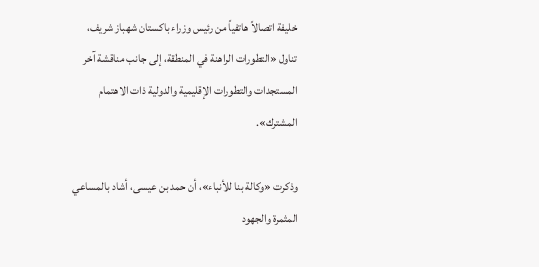خليفة اتصالاً هاتفياً من رئيس وزراء باكستان شهباز شريف، تناول «التطورات الراهنة في المنطقة، إلى جانب مناقشة آخر المستجدات والتطورات الإقليمية والدولية ذات الاهتمام المشترك».

وذكرت «وكالة بنا للأنباء»، أن حمد بن عيسى، أشاد بالمساعي المثمرة والجهود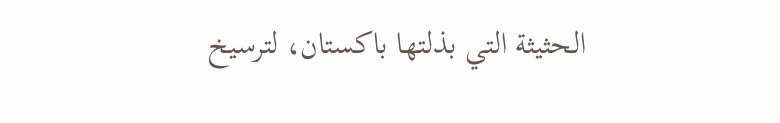الحثيثة التي بذلتها باكستان، لترسيخ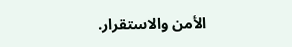الأمن والاستقرار.